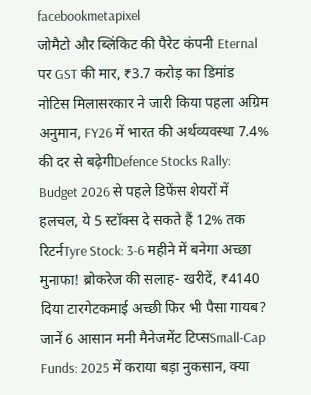facebookmetapixel
जोमैटो और ब्लिंकिट की पैरेट कंपनी Eternal पर GST की मार, ₹3.7 करोड़ का डिमांड नोटिस मिलासरकार ने जारी किया पहला अग्रिम अनुमान, FY26 में भारत की अर्थव्यवस्था 7.4% की दर से बढ़ेगीDefence Stocks Rally: Budget 2026 से पहले डिफेंस शेयरों में हलचल, ये 5 स्टॉक्स दे सकते हैं 12% तक रिटर्नTyre Stock: 3-6 महीने में बनेगा अच्छा मुनाफा! ब्रोकरेज की सलाह- खरीदें, ₹4140 दिया टारगेटकमाई अच्छी फिर भी पैसा गायब? जानें 6 आसान मनी मैनेजमेंट टिप्सSmall-Cap Funds: 2025 में कराया बड़ा नुकसान, क्या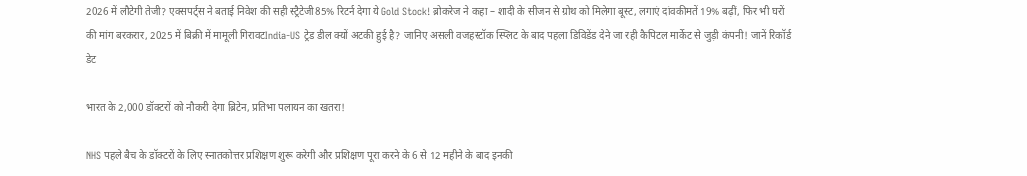2026 में लौटेगी तेजी? एक्सपर्ट्स ने बताई निवेश की सही स्ट्रैटेजी85% रिटर्न देगा ये Gold Stock! ब्रोकरेज ने कहा – शादी के सीजन से ग्रोथ को मिलेगा बूस्ट, लगाएं दांवकीमतें 19% बढ़ीं, फिर भी घरों की मांग बरकरार, 2025 में बिक्री में मामूली गिरावटIndia-US ट्रेड डील क्यों अटकी हुई है? जानिए असली वजहस्टॉक स्प्लिट के बाद पहला डिविडेंड देने जा रही कैपिटल मार्केट से जुड़ी कंपनी! जानें रिकॉर्ड डेट

भारत के 2,000 डॉक्टरों को नौकरी देगा ब्रिटेन, प्रतिभा पलायन का खतरा!

NHS पहले बैच के डॉक्टरों के लिए स्नातकोत्तर प्रशिक्षण शुरू करेगी और प्रशिक्षण पूरा करने के 6 से 12 महीने के बाद इनकी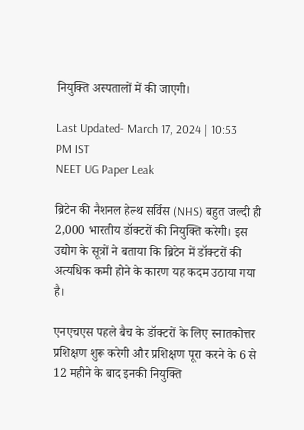नियुक्ति अस्पतालों में की जाएगी।

Last Updated- March 17, 2024 | 10:53 PM IST
NEET UG Paper Leak

ब्रिटेन की नैशनल हेल्थ सर्विस (NHS) बहुत जल्दी ही 2,000 भारतीय डॉक्टरों की नियुक्ति करेगी। इस उद्योग के सूत्रों ने बताया कि ब्रिटेन में डॉक्टरों की अत्यधिक कमी होने के कारण यह कदम उठाया गया है।

एनएचएस पहले बैच के डॉक्टरों के लिए स्नातकोत्तर प्रशिक्षण शुरू करेगी और प्रशिक्षण पूरा करने के 6 से 12 महीने के बाद इनकी नियुक्ति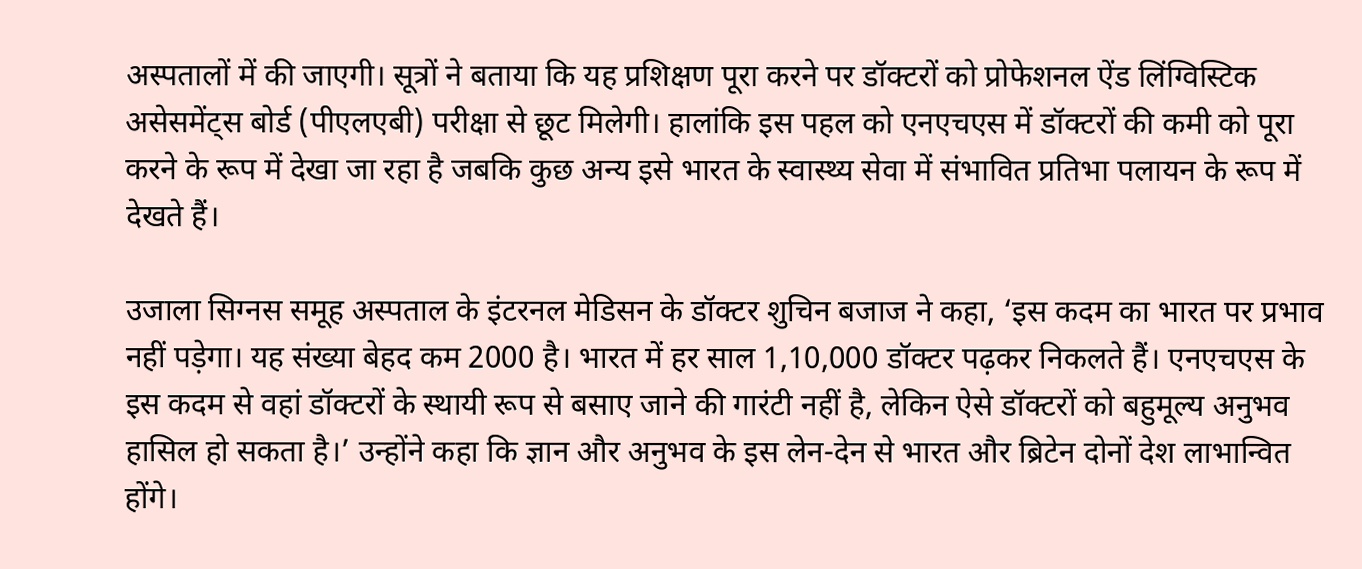अस्पतालों में की जाएगी। सूत्रों ने बताया कि यह प्रशिक्षण पूरा करने पर डॉक्टरों को प्रोफेशनल ऐंड लिंग्विस्टिक असेसमेंट्स बोर्ड (पीएलएबी) परीक्षा से छूट मिलेगी। हालांकि इस पहल को एनएचएस में डॉक्टरों की कमी को पूरा करने के रूप में देखा जा रहा है जबकि कुछ अन्य इसे भारत के स्वास्थ्य सेवा में संभावित प्रतिभा पलायन के रूप में देखते हैं।

उजाला सिग्नस समूह अस्पताल के इंटरनल मेडिसन के डॉक्टर शुचिन बजाज ने कहा, ‘इस कदम का भारत पर प्रभाव नहीं पड़ेगा। यह संख्या बेहद कम 2000 है। भारत में हर साल 1,10,000 डॉक्टर पढ़कर निकलते हैं। एनएचएस के इस कदम से वहां डॉक्टरों के स्थायी रूप से बसाए जाने की गारंटी नहीं है, लेकिन ऐसे डॉक्टरों को बहुमूल्य अनुभव हासिल हो सकता है।’ उन्होंने कहा कि ज्ञान और अनुभव के इस लेन-देन से भारत और ब्रिटेन दोनों देश लाभान्वित होंगे।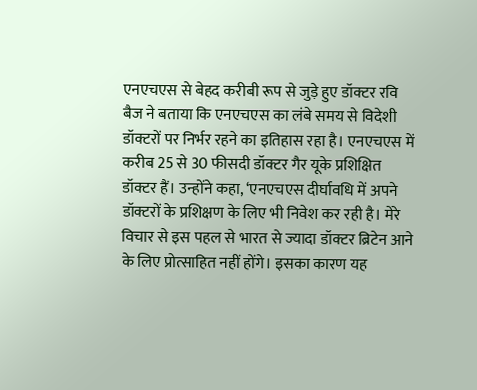एनएचएस से बेहद करीबी रूप से जुड़े हुए डॉक्टर रवि बैज ने बताया कि एनएचएस का लंबे समय से विदेशी डॉक्टरों पर निर्भर रहने का इतिहास रहा है। एनएचएस में करीब 25 से 30 फीसदी डॉक्टर गैर यूके प्रशिक्षित डॉक्टर हैं। उन्होंने कहा, ‘एनएचएस दीर्घावधि में अपने डॉक्टरों के प्रशिक्षण के लिए भी निवेश कर रही है। मेरे विचार से इस पहल से भारत से ज्यादा डॉक्टर ब्रिटेन आने के लिए प्रोत्साहित नहीं होंगे। इसका कारण यह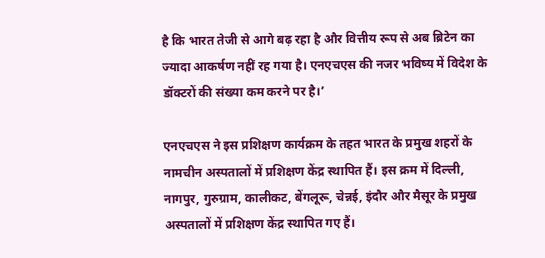है कि भारत तेजी से आगे बढ़ रहा है और वित्तीय रूप से अब ब्रिटेन का ज्यादा आकर्षण नहीं रह गया है। एनएचएस की नजर भविष्य में विदेश के डॉक्टरों की संख्या कम करने पर है।’

एनएचएस ने इस प्रशिक्षण कार्यक्रम के तहत भारत के प्रमुख शहरों के नामचीन अस्पतालों में प्रशिक्षण केंद्र स्थापित हैं। इस क्रम में दिल्ली, नागपुर, गुरुग्राम, कालीकट, बेंगलूरू, चेन्नई, इंदौर और मैसूर के प्रमुख अस्पतालों में प्रशिक्षण केंद्र स्थापित गए हैं।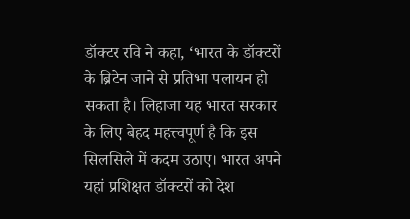डॉक्टर रवि ने कहा, ‘भारत के डॉक्टरों के ब्रिटेन जाने से प्रतिभा पलायन हो सकता है। लिहाजा यह भारत सरकार के लिए बेहद महत्त्वपूर्ण है कि इस सिलसिले में कदम उठाए। भारत अपने यहां प्रशिक्षत डॉक्टरों को देश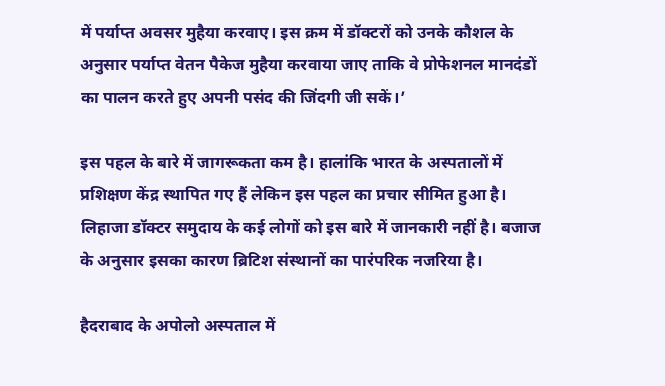में पर्याप्त अवसर मुहैया करवाए। इस क्रम में डॉक्टरों को उनके कौशल के अनुसार पर्याप्त वेतन पैकेज मुहैया करवाया जाए ताकि वे प्रोफेशनल मानदंडों का पालन करते हुए अपनी पसंद की जिंदगी जी सकें।’

इस पहल के बारे में जागरूकता कम है। हालांकि भारत के अस्पतालों में प्रशिक्षण केंद्र स्थापित गए हैं लेकिन इस पहल का प्रचार सीमित हुआ है। लिहाजा डॉक्टर समुदाय के कई लोगों को इस बारे में जानकारी नहीं है। बजाज के अनुसार इसका कारण ब्रिटिश संस्थानों का पारंपरिक नजरिया है।

हैदराबाद के अपोलो अस्पताल में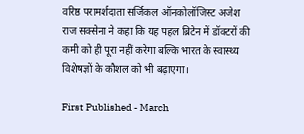वरिष्ठ परामर्शदाता सर्जिकल ऑनकोलॉजिस्ट अजेश राज सक्सेना ने कहा कि यह पहल ब्रिटेन में डॉक्टरों की कमी को ही पूरा नहीं करेगा बल्कि भारत के स्वास्थ्य विशेषज्ञों के कौशल को भी बढ़ाएगा।

First Published - March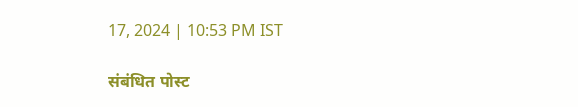17, 2024 | 10:53 PM IST

संबंधित पोस्ट